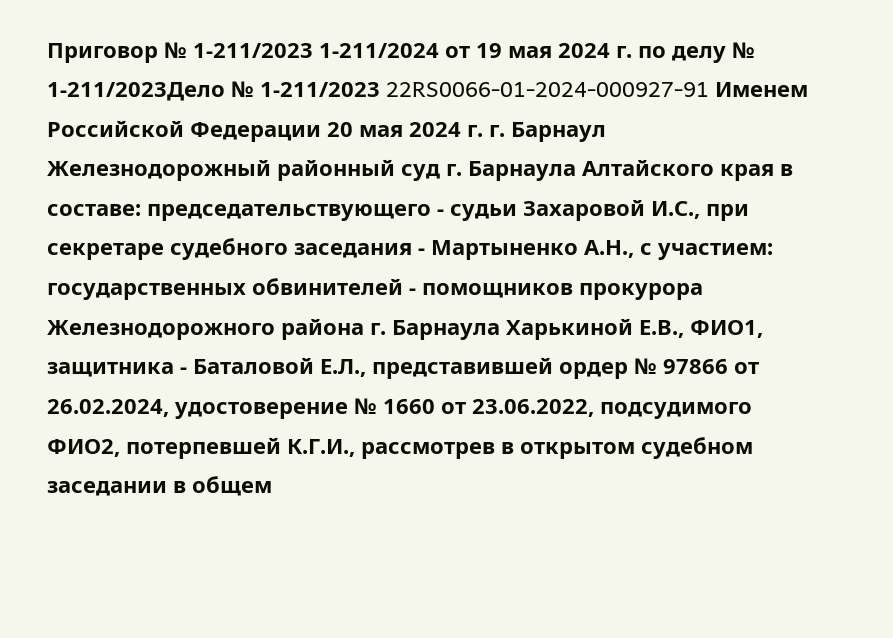Приговор № 1-211/2023 1-211/2024 от 19 мая 2024 г. по делу № 1-211/2023Дело № 1-211/2023 22RS0066-01-2024-000927-91 Именем Российской Федерации 20 мая 2024 г. г. Барнаул Железнодорожный районный суд г. Барнаула Алтайского края в составе: председательствующего - судьи Захаровой И.С., при секретаре судебного заседания - Мартыненко А.Н., с участием: государственных обвинителей - помощников прокурора Железнодорожного района г. Барнаула Харькиной Е.В., ФИО1, защитника - Баталовой Е.Л., представившей ордер № 97866 от 26.02.2024, удостоверение № 1660 от 23.06.2022, подсудимого ФИО2, потерпевшей К.Г.И., рассмотрев в открытом судебном заседании в общем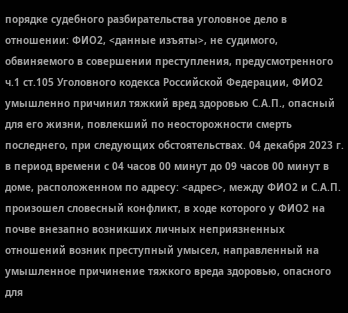порядке судебного разбирательства уголовное дело в отношении: ФИО2, <данные изъяты>, не судимого, обвиняемого в совершении преступления, предусмотренного ч.1 ст.105 Уголовного кодекса Российской Федерации, ФИО2 умышленно причинил тяжкий вред здоровью С.А.П., опасный для его жизни, повлекший по неосторожности смерть последнего, при следующих обстоятельствах. 04 декабря 2023 г. в период времени с 04 часов 00 минут до 09 часов 00 минут в доме, расположенном по адресу: <адрес>, между ФИО2 и С.А.П. произошел словесный конфликт, в ходе которого у ФИО2 на почве внезапно возникших личных неприязненных отношений возник преступный умысел, направленный на умышленное причинение тяжкого вреда здоровью, опасного для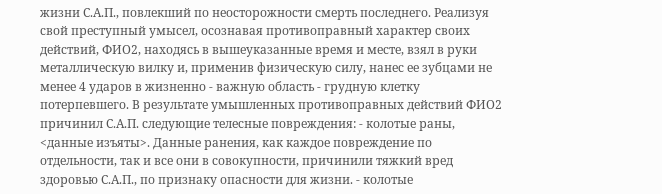жизни С.А.П., повлекший по неосторожности смерть последнего. Реализуя свой преступный умысел, осознавая противоправный характер своих действий, ФИО2, находясь в вышеуказанные время и месте, взял в руки металлическую вилку и, применив физическую силу, нанес ее зубцами не менее 4 ударов в жизненно - важную область - грудную клетку потерпевшего. В результате умышленных противоправных действий ФИО2 причинил С.А.П. следующие телесные повреждения: - колотые раны, <данные изъяты>. Данные ранения, как каждое повреждение по отдельности, так и все они в совокупности, причинили тяжкий вред здоровью С.А.П., по признаку опасности для жизни. - колотые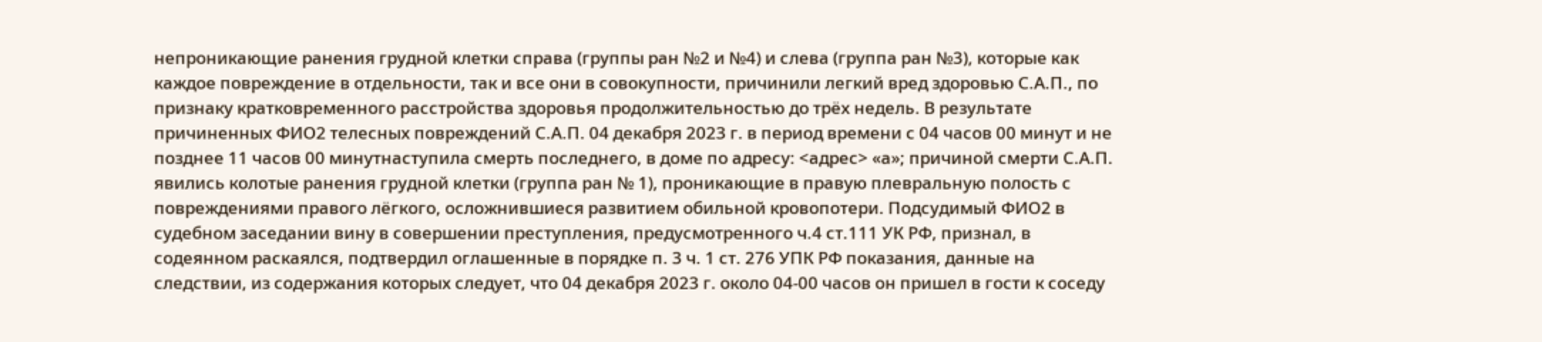непроникающие ранения грудной клетки справа (группы ран №2 и №4) и слева (группа ран №3), которые как каждое повреждение в отдельности, так и все они в совокупности, причинили легкий вред здоровью С.А.П., по признаку кратковременного расстройства здоровья продолжительностью до трёх недель. В результате причиненных ФИО2 телесных повреждений С.А.П. 04 декабря 2023 г. в период времени с 04 часов 00 минут и не позднее 11 часов 00 минутнаступила смерть последнего, в доме по адресу: <адрес> «а»; причиной смерти С.А.П. явились колотые ранения грудной клетки (группа ран № 1), проникающие в правую плевральную полость с повреждениями правого лёгкого, осложнившиеся развитием обильной кровопотери. Подсудимый ФИО2 в судебном заседании вину в совершении преступления, предусмотренного ч.4 ст.111 УК РФ, признал, в содеянном раскаялся, подтвердил оглашенные в порядке п. 3 ч. 1 ст. 276 УПК РФ показания, данные на следствии, из содержания которых следует, что 04 декабря 2023 г. около 04-00 часов он пришел в гости к соседу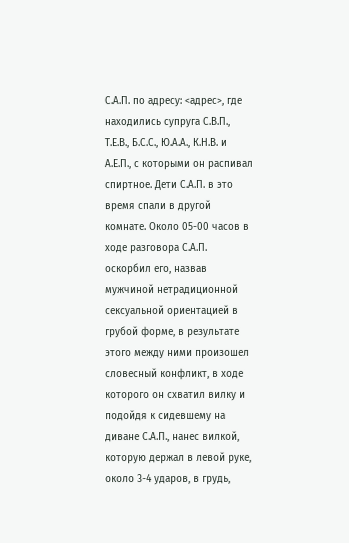С.А.П. по адресу: <адрес>, где находились супруга С.В.П., Т.Е.В., Б.С.С., Ю.А.А., К.Н.В. и А.Е.П., с которыми он распивал спиртное. Дети С.А.П. в это время спали в другой комнате. Около 05-00 часов в ходе разговора С.А.П. оскорбил его, назвав мужчиной нетрадиционной сексуальной ориентацией в грубой форме, в результате этого между ними произошел словесный конфликт, в ходе которого он схватил вилку и подойдя к сидевшему на диване С.А.П., нанес вилкой, которую держал в левой руке, около 3-4 ударов, в грудь,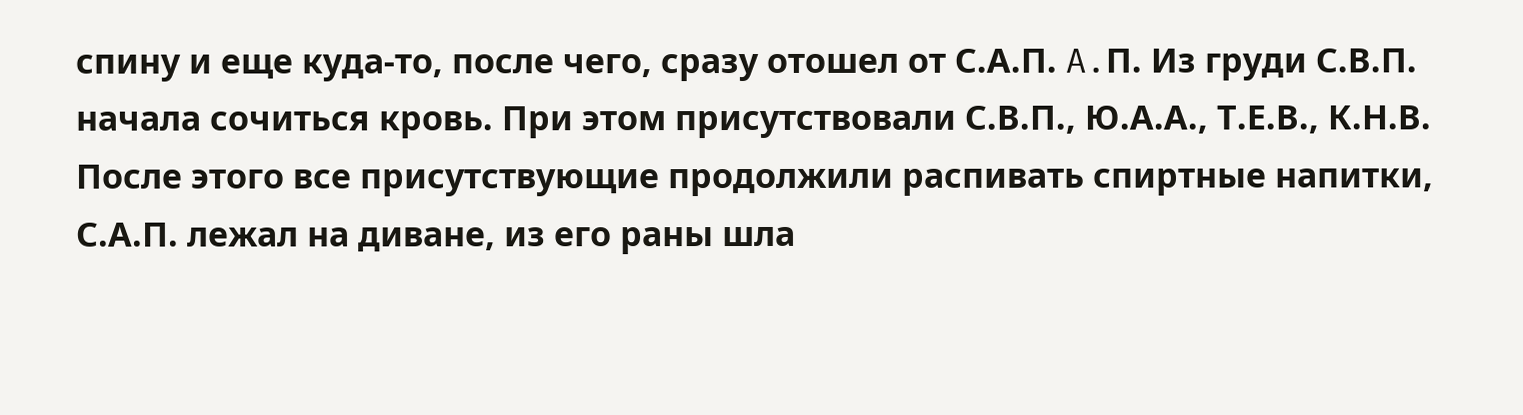спину и еще куда-то, после чего, сразу отошел от С.А.П. A.П. Из груди С.В.П. начала сочиться кровь. При этом присутствовали С.В.П., Ю.А.А., Т.Е.В., К.Н.В. После этого все присутствующие продолжили распивать спиртные напитки, С.А.П. лежал на диване, из его раны шла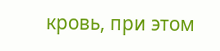кровь, при этом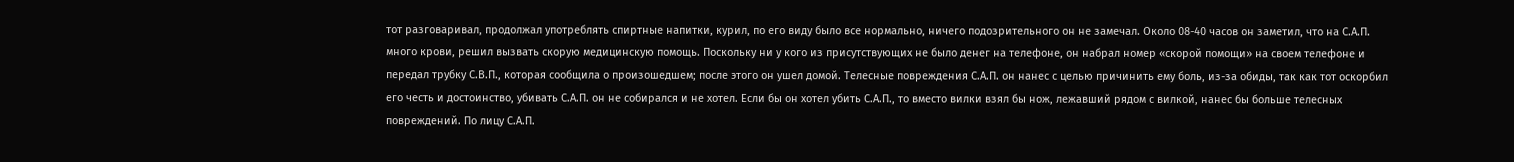тот разговаривал, продолжал употреблять спиртные напитки, курил, по его виду было все нормально, ничего подозрительного он не замечал. Около 08-40 часов он заметил, что на С.А.П. много крови, решил вызвать скорую медицинскую помощь. Поскольку ни у кого из присутствующих не было денег на телефоне, он набрал номер «скорой помощи» на своем телефоне и передал трубку С.В.П., которая сообщила о произошедшем; после этого он ушел домой. Телесные повреждения С.А.П. он нанес с целью причинить ему боль, из-за обиды, так как тот оскорбил его честь и достоинство, убивать С.А.П. он не собирался и не хотел. Если бы он хотел убить С.А.П., то вместо вилки взял бы нож, лежавший рядом с вилкой, нанес бы больше телесных повреждений. По лицу С.А.П.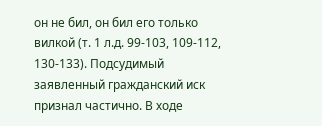он не бил, он бил его только вилкой (т. 1 л.д. 99-103, 109-112, 130-133). Подсудимый заявленный гражданский иск признал частично. В ходе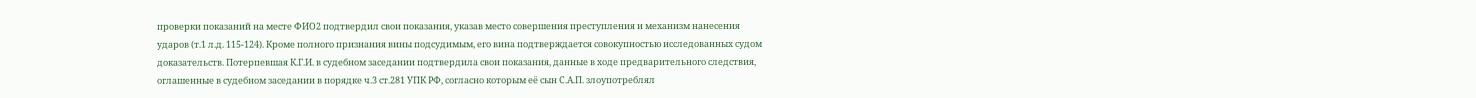проверки показаний на месте ФИО2 подтвердил свои показания, указав место совершения преступления и механизм нанесения ударов (т.1 л.д. 115-124). Кроме полного признания вины подсудимым, его вина подтверждается совокупностью исследованных судом доказательств. Потерпевшая К.Г.И. в судебном заседании подтвердила свои показания, данные в ходе предварительного следствия, оглашенные в судебном заседании в порядке ч.3 ст.281 УПК РФ, согласно которым её сын С.А.П. злоупотреблял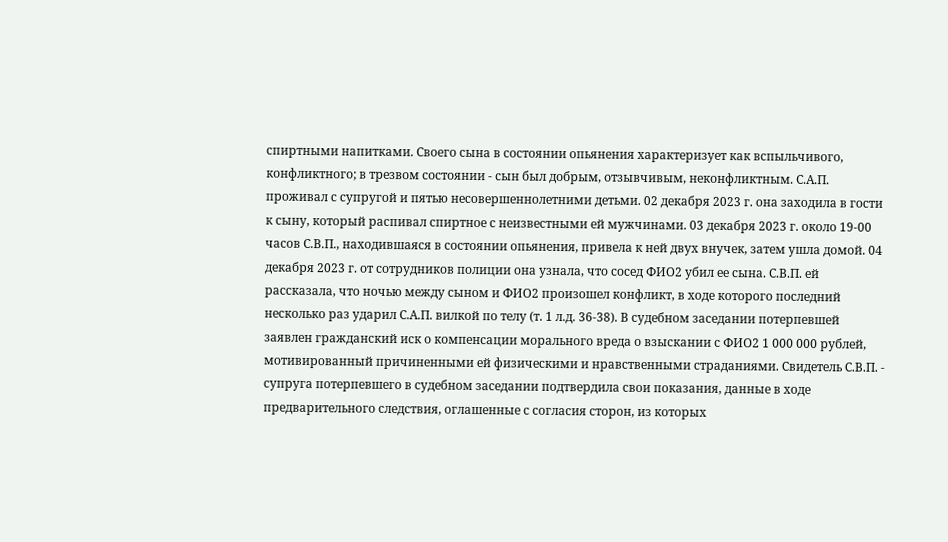спиртными напитками. Своего сына в состоянии опьянения характеризует как вспыльчивого, конфликтного; в трезвом состоянии - сын был добрым, отзывчивым, неконфликтным. С.А.П. проживал с супругой и пятью несовершеннолетними детьми. 02 декабря 2023 г. она заходила в гости к сыну, который распивал спиртное с неизвестными ей мужчинами. 03 декабря 2023 г. около 19-00 часов С.В.П., находившаяся в состоянии опьянения, привела к ней двух внучек, затем ушла домой. 04 декабря 2023 г. от сотрудников полиции она узнала, что сосед ФИО2 убил ее сына. С.В.П. ей рассказала, что ночью между сыном и ФИО2 произошел конфликт, в ходе которого последний несколько раз ударил С.А.П. вилкой по телу (т. 1 л.д. 36-38). В судебном заседании потерпевшей заявлен гражданский иск о компенсации морального вреда о взыскании с ФИО2 1 000 000 рублей, мотивированный причиненными ей физическими и нравственными страданиями. Свидетель С.В.П. - супруга потерпевшего в судебном заседании подтвердила свои показания, данные в ходе предварительного следствия, оглашенные с согласия сторон, из которых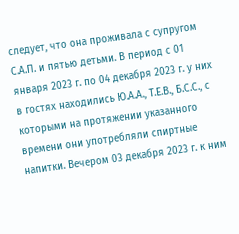следует, что она проживала с супругом С.А.П. и пятью детьми. В период с 01 января 2023 г. по 04 декабря 2023 г. у них в гостях находились Ю.А.А., Т.Е.В., Б.С.С., с которыми на протяжении указанного времени они употребляли спиртные напитки. Вечером 03 декабря 2023 г. к ним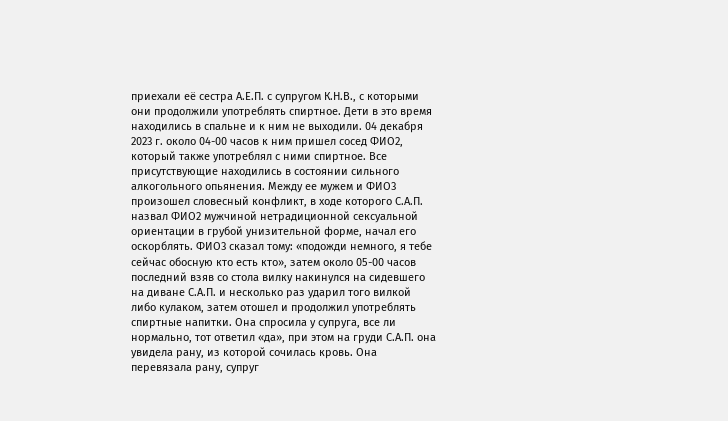приехали её сестра А.Е.П. с супругом К.Н.В., с которыми они продолжили употреблять спиртное. Дети в это время находились в спальне и к ним не выходили. 04 декабря 2023 г. около 04-00 часов к ним пришел сосед ФИО2, который также употреблял с ними спиртное. Все присутствующие находились в состоянии сильного алкогольного опьянения. Между ее мужем и ФИО3 произошел словесный конфликт, в ходе которого С.А.П. назвал ФИО2 мужчиной нетрадиционной сексуальной ориентации в грубой унизительной форме, начал его оскорблять. ФИО3 сказал тому: «подожди немного, я тебе сейчас обосную кто есть кто», затем около 05-00 часов последний взяв со стола вилку накинулся на сидевшего на диване С.А.П. и несколько раз ударил того вилкой либо кулаком, затем отошел и продолжил употреблять спиртные напитки. Она спросила у супруга, все ли нормально, тот ответил «да», при этом на груди С.А.П. она увидела рану, из которой сочилась кровь. Она перевязала рану, супруг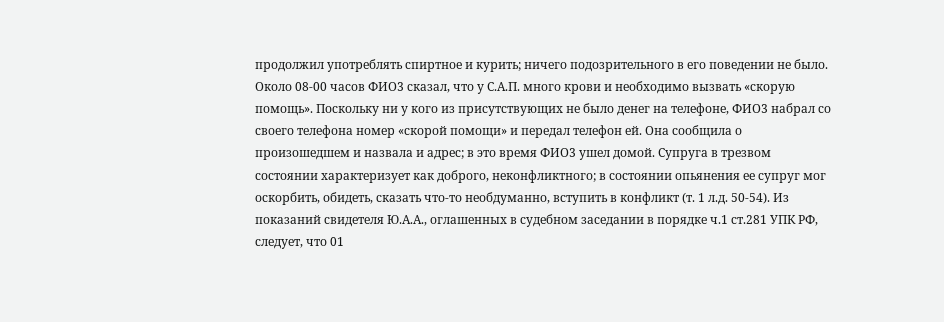продолжил употреблять спиртное и курить; ничего подозрительного в его поведении не было. Около 08-00 часов ФИО3 сказал, что у С.А.П. много крови и необходимо вызвать «скорую помощь». Поскольку ни у кого из присутствующих не было денег на телефоне, ФИО3 набрал со своего телефона номер «скорой помощи» и передал телефон ей. Она сообщила о произошедшем и назвала и адрес; в это время ФИО3 ушел домой. Супруга в трезвом состоянии характеризует как доброго, неконфликтного; в состоянии опьянения ее супруг мог оскорбить, обидеть, сказать что-то необдуманно, вступить в конфликт (т. 1 л.д. 50-54). Из показаний свидетеля Ю.А.А., оглашенных в судебном заседании в порядке ч.1 ст.281 УПК РФ, следует, что 01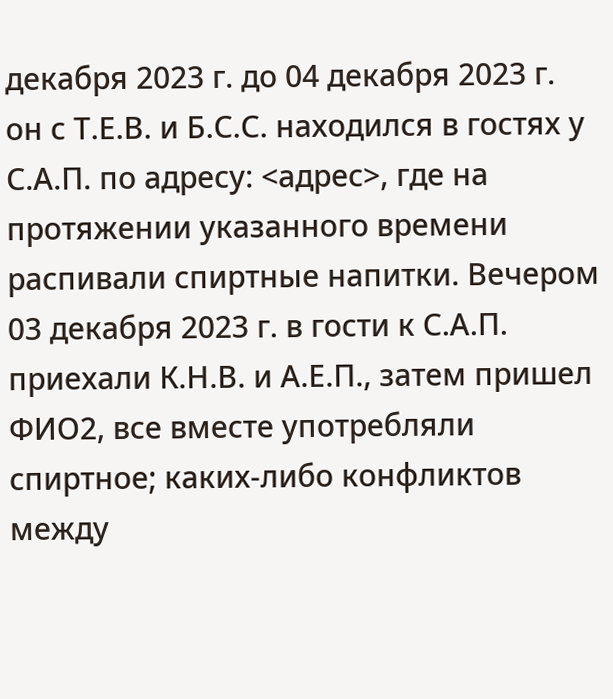декабря 2023 г. до 04 декабря 2023 г. он с Т.Е.В. и Б.С.С. находился в гостях у С.А.П. по адресу: <адрес>, где на протяжении указанного времени распивали спиртные напитки. Вечером 03 декабря 2023 г. в гости к С.А.П. приехали К.Н.В. и А.Е.П., затем пришел ФИО2, все вместе употребляли спиртное; каких-либо конфликтов между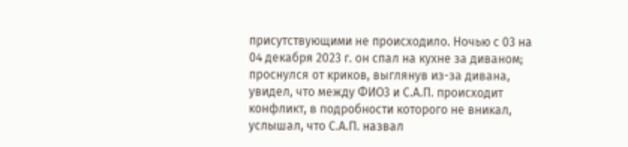присутствующими не происходило. Ночью с 03 на 04 декабря 2023 г. он спал на кухне за диваном; проснулся от криков, выглянув из-за дивана, увидел, что между ФИО3 и С.А.П. происходит конфликт, в подробности которого не вникал, услышал, что С.А.П. назвал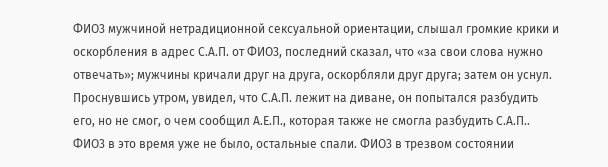ФИО3 мужчиной нетрадиционной сексуальной ориентации, слышал громкие крики и оскорбления в адрес С.А.П. от ФИО3, последний сказал, что «за свои слова нужно отвечать»; мужчины кричали друг на друга, оскорбляли друг друга; затем он уснул. Проснувшись утром, увидел, что С.А.П. лежит на диване, он попытался разбудить его, но не смог, о чем сообщил А.Е.П., которая также не смогла разбудить С.А.П.. ФИО3 в это время уже не было, остальные спали. ФИО3 в трезвом состоянии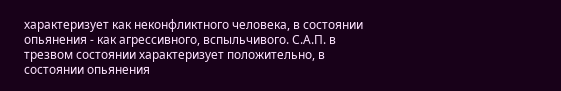характеризует как неконфликтного человека, в состоянии опьянения - как агрессивного, вспыльчивого. С.А.П. в трезвом состоянии характеризует положительно, в состоянии опьянения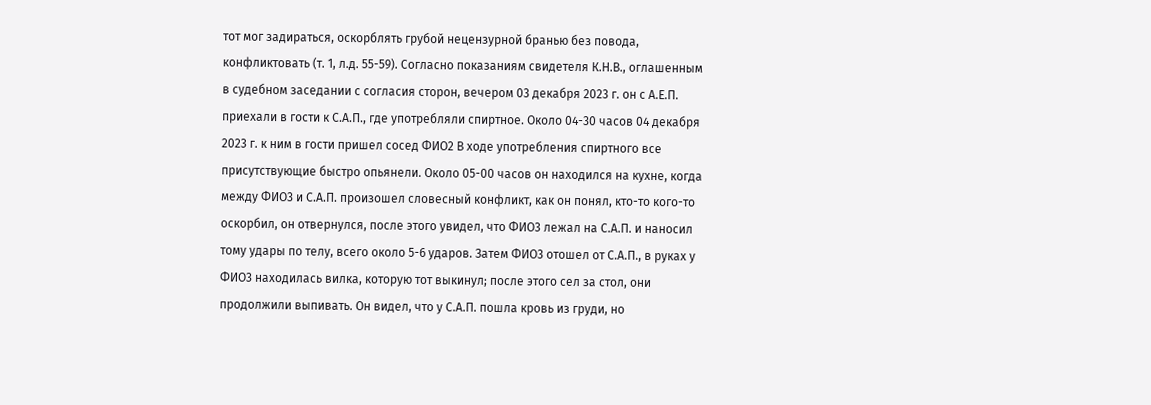тот мог задираться, оскорблять грубой нецензурной бранью без повода, конфликтовать (т. 1, л.д. 55-59). Согласно показаниям свидетеля К.Н.В., оглашенным в судебном заседании с согласия сторон, вечером 03 декабря 2023 г. он с А.Е.П. приехали в гости к С.А.П., где употребляли спиртное. Около 04-30 часов 04 декабря 2023 г. к ним в гости пришел сосед ФИО2 В ходе употребления спиртного все присутствующие быстро опьянели. Около 05-00 часов он находился на кухне, когда между ФИО3 и С.А.П. произошел словесный конфликт, как он понял, кто-то кого-то оскорбил, он отвернулся, после этого увидел, что ФИО3 лежал на С.А.П. и наносил тому удары по телу, всего около 5-6 ударов. Затем ФИО3 отошел от С.А.П., в руках у ФИО3 находилась вилка, которую тот выкинул; после этого сел за стол, они продолжили выпивать. Он видел, что у С.А.П. пошла кровь из груди, но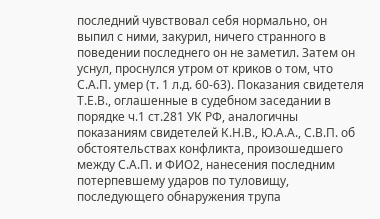последний чувствовал себя нормально, он выпил с ними, закурил, ничего странного в поведении последнего он не заметил. Затем он уснул, проснулся утром от криков о том, что С.А.П. умер (т. 1 л.д. 60-63). Показания свидетеля Т.Е.В., оглашенные в судебном заседании в порядке ч.1 ст.281 УК РФ, аналогичны показаниям свидетелей К.Н.В., Ю.А.А., С.В.П. об обстоятельствах конфликта, произошедшего между С.А.П. и ФИО2, нанесения последним потерпевшему ударов по туловищу, последующего обнаружения трупа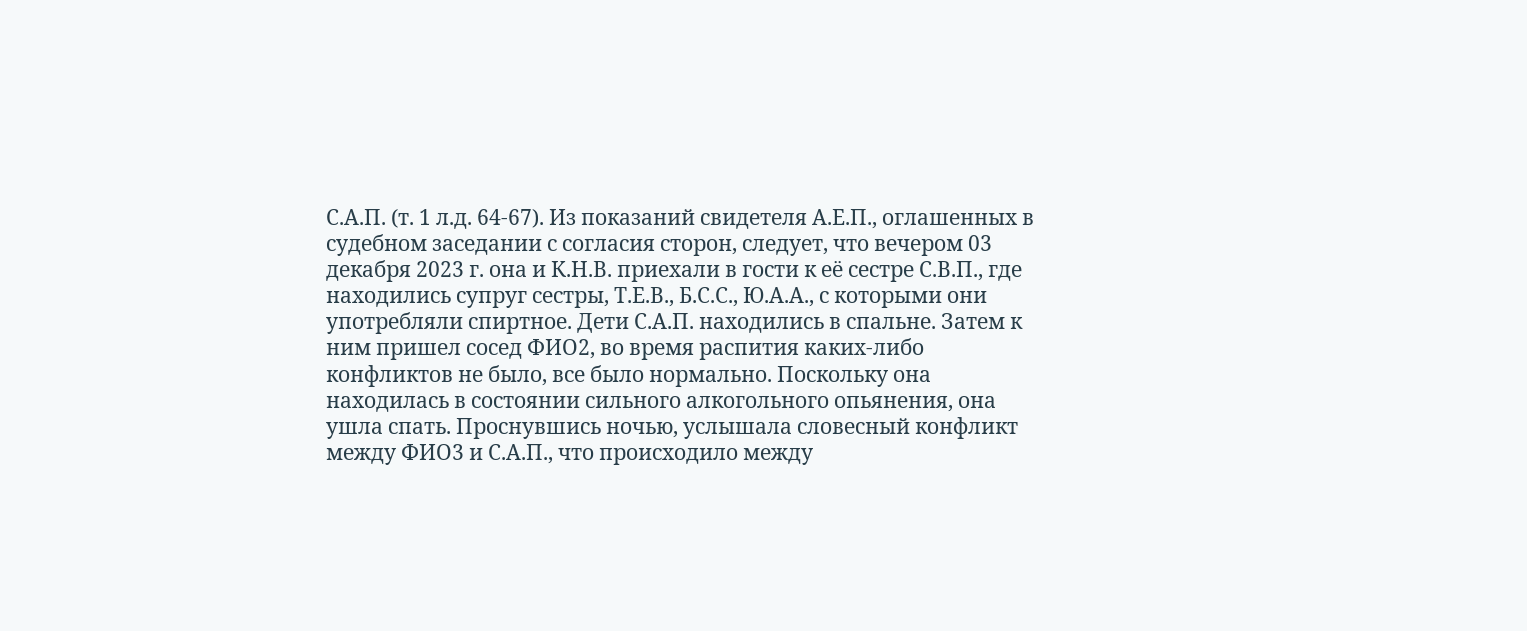С.А.П. (т. 1 л.д. 64-67). Из показаний свидетеля А.Е.П., оглашенных в судебном заседании с согласия сторон, следует, что вечером 03 декабря 2023 г. она и К.Н.В. приехали в гости к её сестре С.В.П., где находились супруг сестры, Т.Е.В., Б.С.С., Ю.А.А., с которыми они употребляли спиртное. Дети С.А.П. находились в спальне. Затем к ним пришел сосед ФИО2, во время распития каких-либо конфликтов не было, все было нормально. Поскольку она находилась в состоянии сильного алкогольного опьянения, она ушла спать. Проснувшись ночью, услышала словесный конфликт между ФИО3 и С.А.П., что происходило между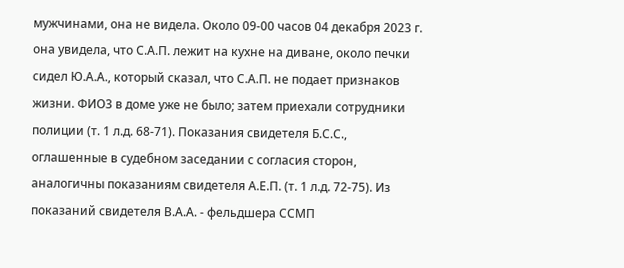мужчинами, она не видела. Около 09-00 часов 04 декабря 2023 г. она увидела, что С.А.П. лежит на кухне на диване, около печки сидел Ю.А.А., который сказал, что С.А.П. не подает признаков жизни. ФИО3 в доме уже не было; затем приехали сотрудники полиции (т. 1 л.д. 68-71). Показания свидетеля Б.С.С., оглашенные в судебном заседании с согласия сторон, аналогичны показаниям свидетеля А.Е.П. (т. 1 л.д. 72-75). Из показаний свидетеля В.А.А. - фельдшера ССМП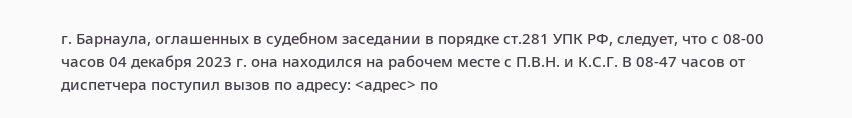г. Барнаула, оглашенных в судебном заседании в порядке ст.281 УПК РФ, следует, что с 08-00 часов 04 декабря 2023 г. она находился на рабочем месте с П.В.Н. и К.С.Г. В 08-47 часов от диспетчера поступил вызов по адресу: <адрес> по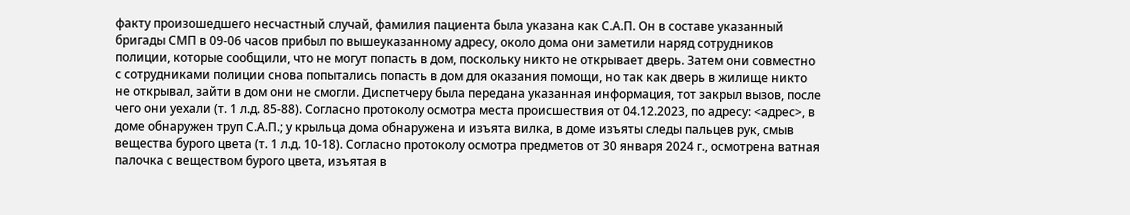факту произошедшего несчастный случай, фамилия пациента была указана как С.А.П. Он в составе указанный бригады СМП в 09-06 часов прибыл по вышеуказанному адресу, около дома они заметили наряд сотрудников полиции, которые сообщили, что не могут попасть в дом, поскольку никто не открывает дверь. Затем они совместно с сотрудниками полиции снова попытались попасть в дом для оказания помощи, но так как дверь в жилище никто не открывал, зайти в дом они не смогли. Диспетчеру была передана указанная информация, тот закрыл вызов, после чего они уехали (т. 1 л.д. 85-88). Согласно протоколу осмотра места происшествия от 04.12.2023, по адресу: <адрес>, в доме обнаружен труп С.А.П.; у крыльца дома обнаружена и изъята вилка, в доме изъяты следы пальцев рук, смыв вещества бурого цвета (т. 1 л.д. 10-18). Согласно протоколу осмотра предметов от 30 января 2024 г., осмотрена ватная палочка с веществом бурого цвета, изъятая в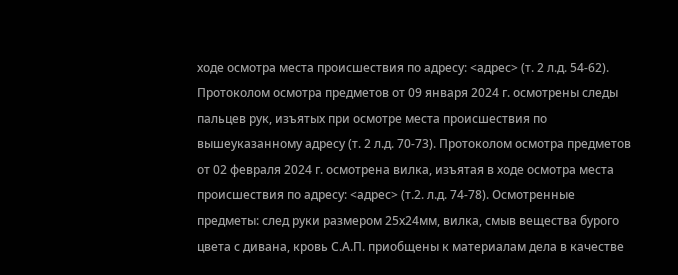ходе осмотра места происшествия по адресу: <адрес> (т. 2 л.д. 54-62). Протоколом осмотра предметов от 09 января 2024 г. осмотрены следы пальцев рук, изъятых при осмотре места происшествия по вышеуказанному адресу (т. 2 л.д. 70-73). Протоколом осмотра предметов от 02 февраля 2024 г. осмотрена вилка, изъятая в ходе осмотра места происшествия по адресу: <адрес> (т.2. л.д. 74-78). Осмотренные предметы: след руки размером 25х24мм, вилка, смыв вещества бурого цвета с дивана, кровь С.А.П. приобщены к материалам дела в качестве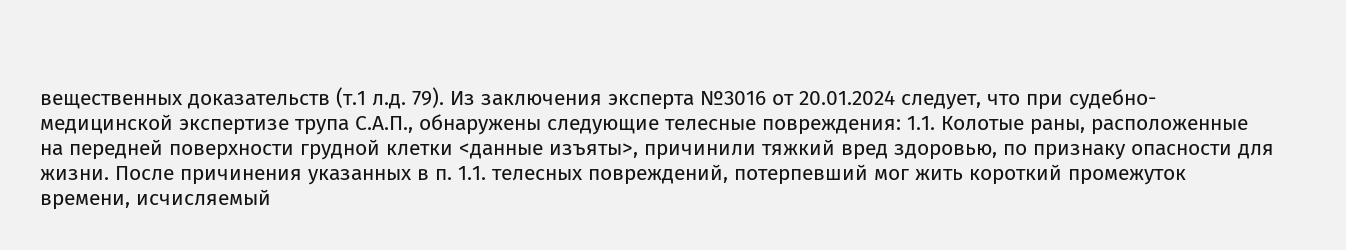вещественных доказательств (т.1 л.д. 79). Из заключения эксперта №3016 от 20.01.2024 следует, что при судебно-медицинской экспертизе трупа С.А.П., обнаружены следующие телесные повреждения: 1.1. Колотые раны, расположенные на передней поверхности грудной клетки <данные изъяты>, причинили тяжкий вред здоровью, по признаку опасности для жизни. После причинения указанных в п. 1.1. телесных повреждений, потерпевший мог жить короткий промежуток времени, исчисляемый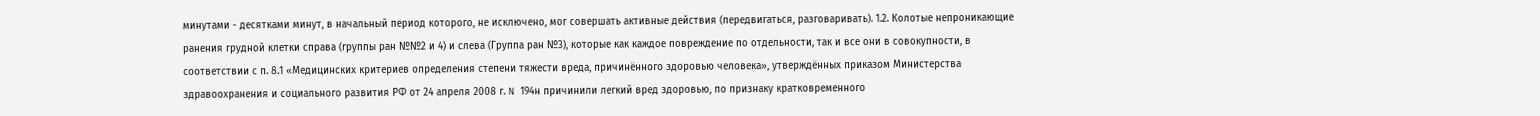минутами - десятками минут, в начальный период которого, не исключено, мог совершать активные действия (передвигаться, разговаривать). 1.2. Колотые непроникающие ранения грудной клетки справа (группы ран №№2 и 4) и слева (Группа ран №3), которые как каждое повреждение по отдельности, так и все они в совокупности, в соответствии с п. 8.1 «Медицинских критериев определения степени тяжести вреда, причинённого здоровью человека», утверждённых приказом Министерства здравоохранения и социального развития РФ от 24 апреля 2008 г. N 194н причинили легкий вред здоровью, по признаку кратковременного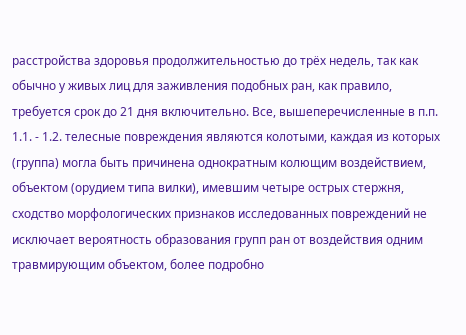расстройства здоровья продолжительностью до трёх недель, так как обычно у живых лиц для заживления подобных ран, как правило, требуется срок до 21 дня включительно. Все, вышеперечисленные в п.п. 1.1. - 1.2. телесные повреждения являются колотыми, каждая из которых (группа) могла быть причинена однократным колющим воздействием, объектом (орудием типа вилки), имевшим четыре острых стержня, сходство морфологических признаков исследованных повреждений не исключает вероятность образования групп ран от воздействия одним травмирующим объектом, более подробно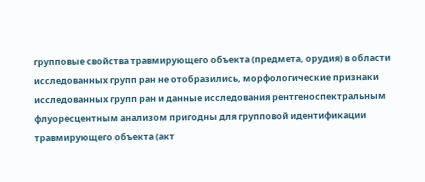групповые свойства травмирующего объекта (предмета, орудия) в области исследованных групп ран не отобразились, морфологические признаки исследованных групп ран и данные исследования рентгеноспектральным флуоресцентным анализом пригодны для групповой идентификации травмирующего объекта (акт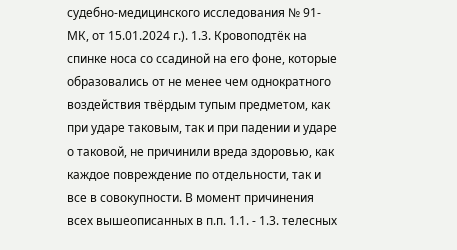судебно-медицинского исследования № 91-МК, от 15.01.2024 г.). 1.3. Кровоподтёк на спинке носа со ссадиной на его фоне, которые образовались от не менее чем однократного воздействия твёрдым тупым предметом, как при ударе таковым, так и при падении и ударе о таковой, не причинили вреда здоровью, как каждое повреждение по отдельности, так и все в совокупности. В момент причинения всех вышеописанных в п.п. 1.1. - 1.3. телесных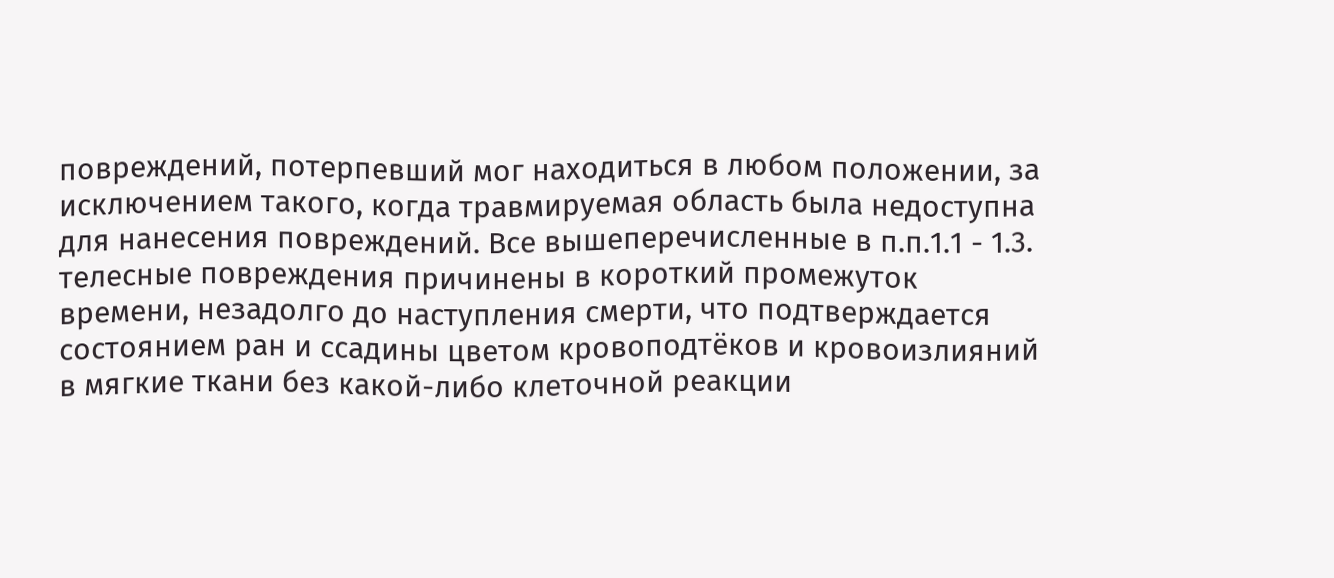повреждений, потерпевший мог находиться в любом положении, за исключением такого, когда травмируемая область была недоступна для нанесения повреждений. Все вышеперечисленные в п.п.1.1 - 1.3. телесные повреждения причинены в короткий промежуток времени, незадолго до наступления смерти, что подтверждается состоянием ран и ссадины цветом кровоподтёков и кровоизлияний в мягкие ткани без какой-либо клеточной реакции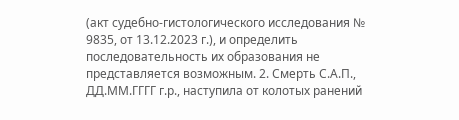(акт судебно-гистологического исследования № 9835, от 13.12.2023 г.), и определить последовательность их образования не представляется возможным. 2. Смерть С.А.П., ДД.ММ.ГГГГ г.р., наступила от колотых ранений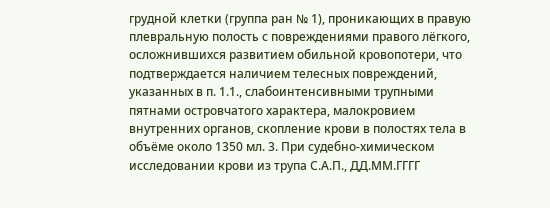грудной клетки (группа ран № 1), проникающих в правую плевральную полость с повреждениями правого лёгкого, осложнившихся развитием обильной кровопотери, что подтверждается наличием телесных повреждений, указанных в п. 1.1., слабоинтенсивными трупными пятнами островчатого характера, малокровием внутренних органов, скопление крови в полостях тела в объёме около 1350 мл. 3. При судебно-химическом исследовании крови из трупа С.А.П., ДД.ММ.ГГГГ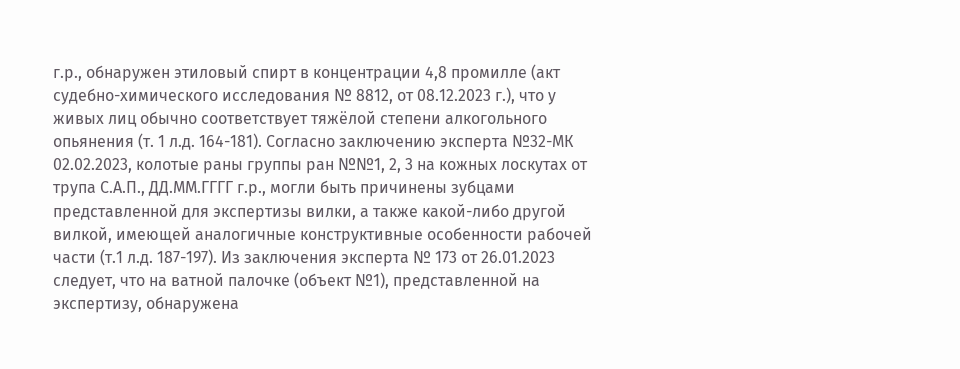г.р., обнаружен этиловый спирт в концентрации 4,8 промилле (акт судебно-химического исследования № 8812, от 08.12.2023 г.), что у живых лиц обычно соответствует тяжёлой степени алкогольного опьянения (т. 1 л.д. 164-181). Согласно заключению эксперта №32-МК 02.02.2023, колотые раны группы ран №№1, 2, 3 на кожных лоскутах от трупа С.А.П., ДД.ММ.ГГГГ г.р., могли быть причинены зубцами представленной для экспертизы вилки, а также какой-либо другой вилкой, имеющей аналогичные конструктивные особенности рабочей части (т.1 л.д. 187-197). Из заключения эксперта № 173 от 26.01.2023 следует, что на ватной палочке (объект №1), представленной на экспертизу, обнаружена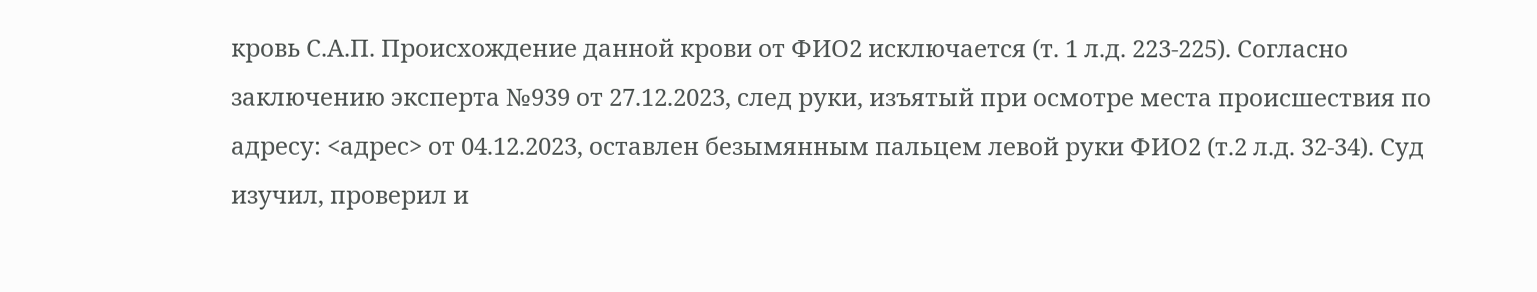кровь С.А.П. Происхождение данной крови от ФИО2 исключается (т. 1 л.д. 223-225). Согласно заключению эксперта №939 от 27.12.2023, след руки, изъятый при осмотре места происшествия по адресу: <адрес> от 04.12.2023, оставлен безымянным пальцем левой руки ФИО2 (т.2 л.д. 32-34). Суд изучил, проверил и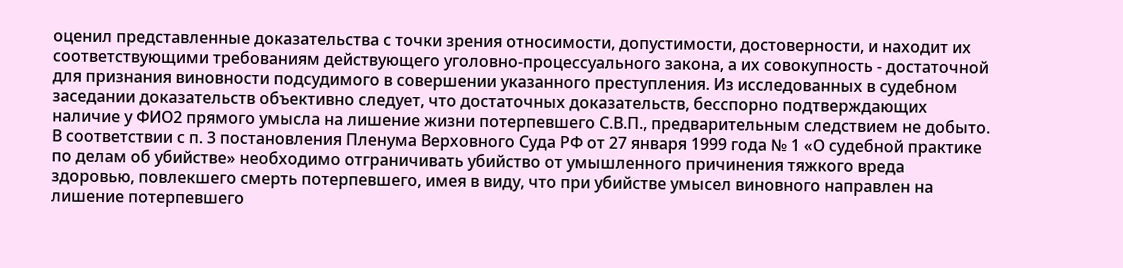оценил представленные доказательства с точки зрения относимости, допустимости, достоверности, и находит их соответствующими требованиям действующего уголовно-процессуального закона, а их совокупность - достаточной для признания виновности подсудимого в совершении указанного преступления. Из исследованных в судебном заседании доказательств объективно следует, что достаточных доказательств, бесспорно подтверждающих наличие у ФИО2 прямого умысла на лишение жизни потерпевшего С.В.П., предварительным следствием не добыто. В соответствии с п. 3 постановления Пленума Верховного Суда РФ от 27 января 1999 года № 1 «О судебной практике по делам об убийстве» необходимо отграничивать убийство от умышленного причинения тяжкого вреда здоровью, повлекшего смерть потерпевшего, имея в виду, что при убийстве умысел виновного направлен на лишение потерпевшего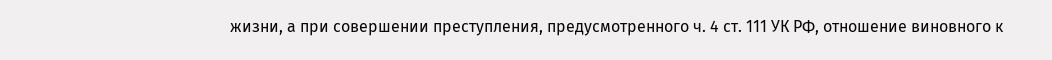жизни, а при совершении преступления, предусмотренного ч. 4 ст. 111 УК РФ, отношение виновного к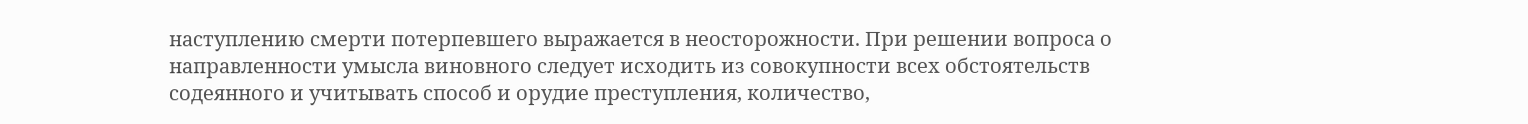наступлению смерти потерпевшего выражается в неосторожности. При решении вопроса о направленности умысла виновного следует исходить из совокупности всех обстоятельств содеянного и учитывать способ и орудие преступления, количество,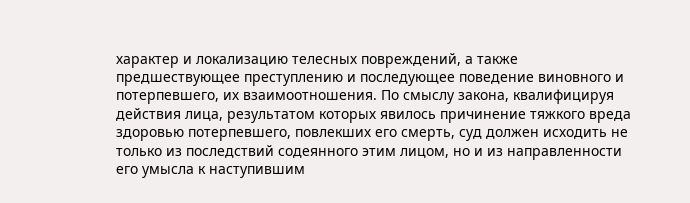характер и локализацию телесных повреждений, а также предшествующее преступлению и последующее поведение виновного и потерпевшего, их взаимоотношения. По смыслу закона, квалифицируя действия лица, результатом которых явилось причинение тяжкого вреда здоровью потерпевшего, повлекших его смерть, суд должен исходить не только из последствий содеянного этим лицом, но и из направленности его умысла к наступившим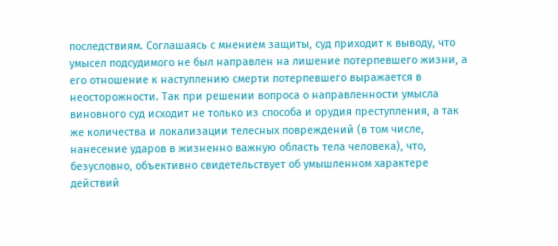последствиям. Соглашаясь с мнением защиты, суд приходит к выводу, что умысел подсудимого не был направлен на лишение потерпевшего жизни, а его отношение к наступлению смерти потерпевшего выражается в неосторожности. Так при решении вопроса о направленности умысла виновного суд исходит не только из способа и орудия преступления, а так же количества и локализации телесных повреждений (в том числе, нанесение ударов в жизненно важную область тела человека), что, безусловно, объективно свидетельствует об умышленном характере действий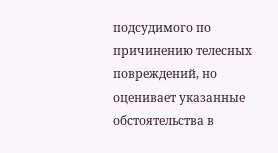подсудимого по причинению телесных повреждений, но оценивает указанные обстоятельства в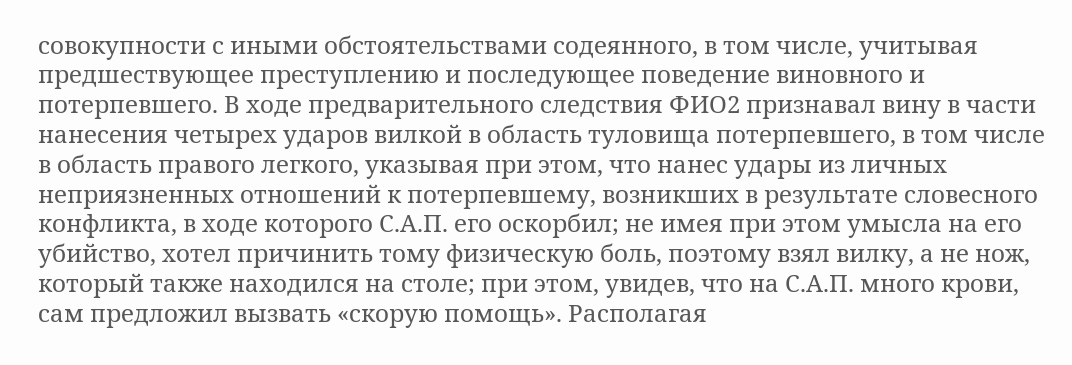совокупности с иными обстоятельствами содеянного, в том числе, учитывая предшествующее преступлению и последующее поведение виновного и потерпевшего. В ходе предварительного следствия ФИО2 признавал вину в части нанесения четырех ударов вилкой в область туловища потерпевшего, в том числе в область правого легкого, указывая при этом, что нанес удары из личных неприязненных отношений к потерпевшему, возникших в результате словесного конфликта, в ходе которого С.А.П. его оскорбил; не имея при этом умысла на его убийство, хотел причинить тому физическую боль, поэтому взял вилку, а не нож, который также находился на столе; при этом, увидев, что на С.А.П. много крови, сам предложил вызвать «скорую помощь». Располагая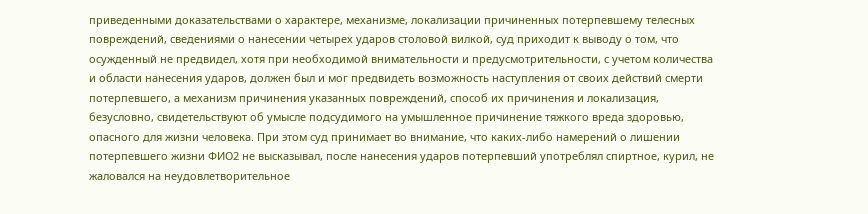приведенными доказательствами о характере, механизме, локализации причиненных потерпевшему телесных повреждений, сведениями о нанесении четырех ударов столовой вилкой, суд приходит к выводу о том, что осужденный не предвидел, хотя при необходимой внимательности и предусмотрительности, с учетом количества и области нанесения ударов, должен был и мог предвидеть возможность наступления от своих действий смерти потерпевшего, а механизм причинения указанных повреждений, способ их причинения и локализация, безусловно, свидетельствуют об умысле подсудимого на умышленное причинение тяжкого вреда здоровью, опасного для жизни человека. При этом суд принимает во внимание, что каких-либо намерений о лишении потерпевшего жизни ФИО2 не высказывал, после нанесения ударов потерпевший употреблял спиртное, курил, не жаловался на неудовлетворительное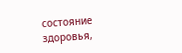состояние здоровья,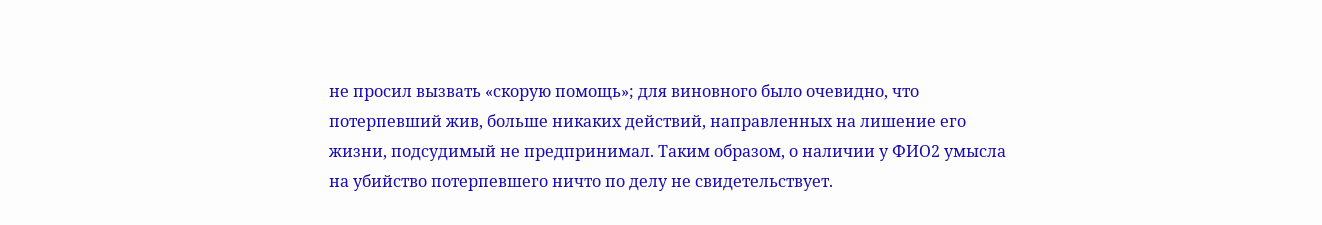не просил вызвать «скорую помощь»; для виновного было очевидно, что потерпевший жив, больше никаких действий, направленных на лишение его жизни, подсудимый не предпринимал. Таким образом, о наличии у ФИО2 умысла на убийство потерпевшего ничто по делу не свидетельствует.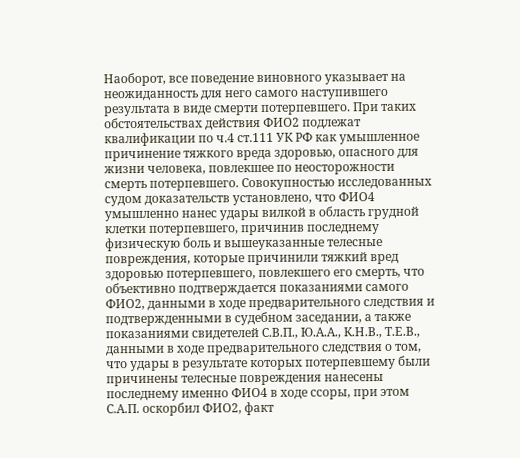Наоборот, все поведение виновного указывает на неожиданность для него самого наступившего результата в виде смерти потерпевшего. При таких обстоятельствах действия ФИО2 подлежат квалификации по ч.4 ст.111 УК РФ как умышленное причинение тяжкого вреда здоровью, опасного для жизни человека, повлекшее по неосторожности смерть потерпевшего. Совокупностью исследованных судом доказательств установлено, что ФИО4 умышленно нанес удары вилкой в область грудной клетки потерпевшего, причинив последнему физическую боль и вышеуказанные телесные повреждения, которые причинили тяжкий вред здоровью потерпевшего, повлекшего его смерть, что объективно подтверждается показаниями самого ФИО2, данными в ходе предварительного следствия и подтвержденными в судебном заседании, а также показаниями свидетелей С.В.П., Ю.А.А., К.Н.В., Т.Е.В., данными в ходе предварительного следствия о том, что удары в результате которых потерпевшему были причинены телесные повреждения нанесены последнему именно ФИО4 в ходе ссоры, при этом С.А.П. оскорбил ФИО2, факт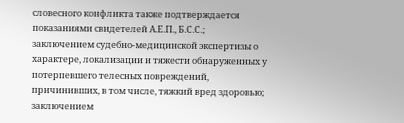словесного конфликта также подтверждается показаниями свидетелей А.Е.П., Б.С.С.; заключением судебно-медицинской экспертизы о характере, локализации и тяжести обнаруженных у потерпевшего телесных повреждений, причинивших, в том числе, тяжкий вред здоровью; заключением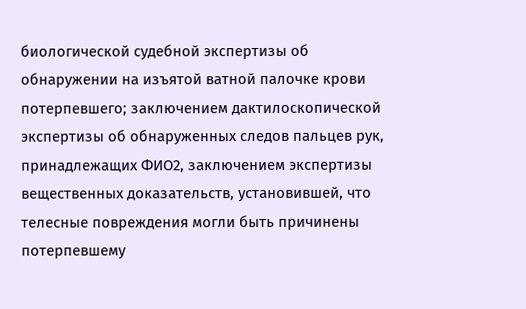биологической судебной экспертизы об обнаружении на изъятой ватной палочке крови потерпевшего; заключением дактилоскопической экспертизы об обнаруженных следов пальцев рук, принадлежащих ФИО2, заключением экспертизы вещественных доказательств, установившей, что телесные повреждения могли быть причинены потерпевшему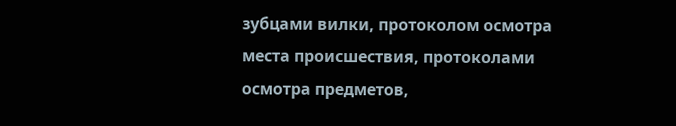зубцами вилки, протоколом осмотра места происшествия, протоколами осмотра предметов,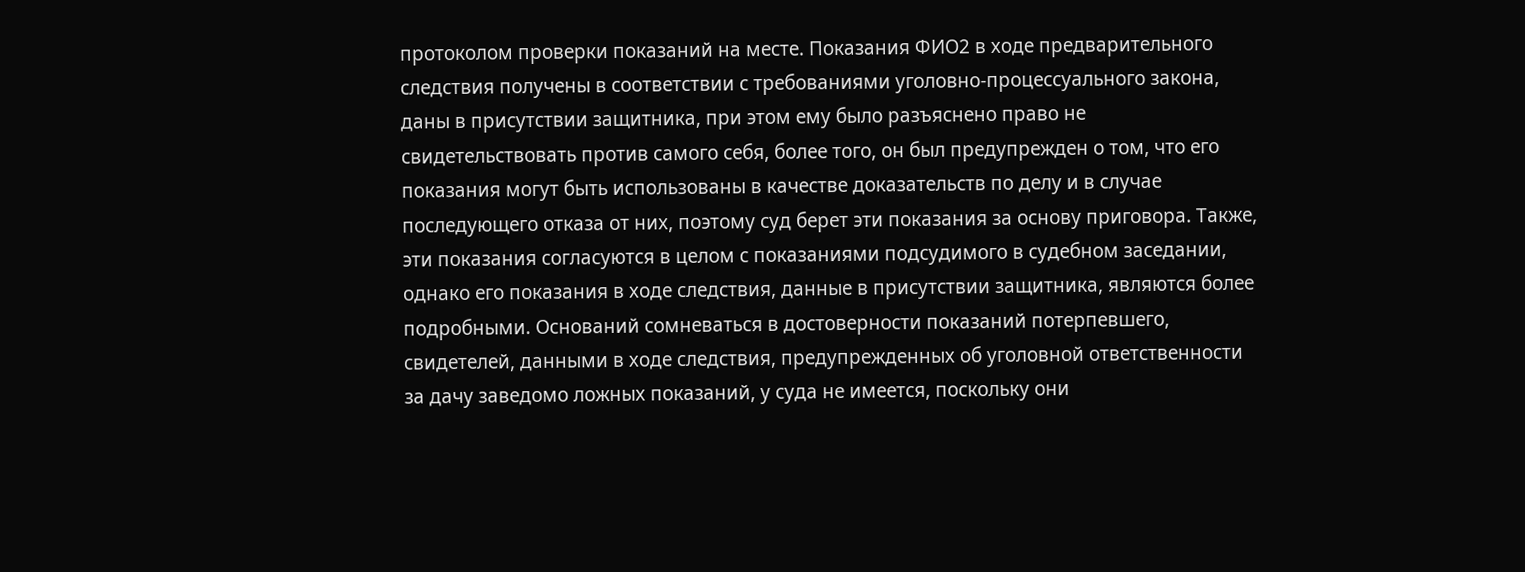протоколом проверки показаний на месте. Показания ФИО2 в ходе предварительного следствия получены в соответствии с требованиями уголовно-процессуального закона, даны в присутствии защитника, при этом ему было разъяснено право не свидетельствовать против самого себя, более того, он был предупрежден о том, что его показания могут быть использованы в качестве доказательств по делу и в случае последующего отказа от них, поэтому суд берет эти показания за основу приговора. Также, эти показания согласуются в целом с показаниями подсудимого в судебном заседании, однако его показания в ходе следствия, данные в присутствии защитника, являются более подробными. Оснований сомневаться в достоверности показаний потерпевшего, свидетелей, данными в ходе следствия, предупрежденных об уголовной ответственности за дачу заведомо ложных показаний, у суда не имеется, поскольку они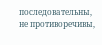последовательны, не противоречивы,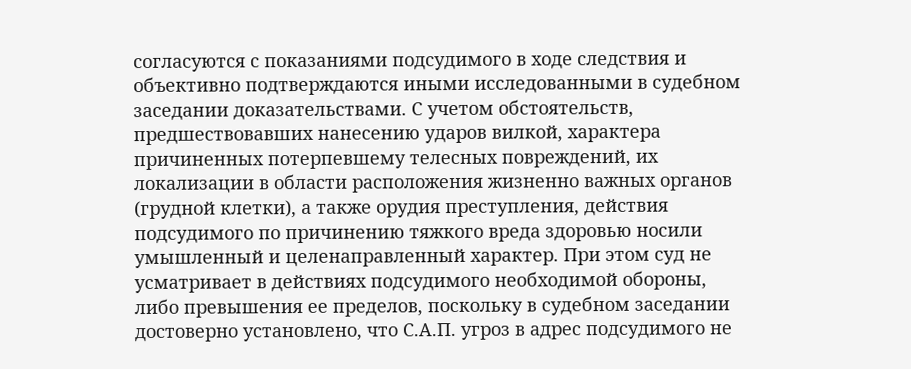согласуются с показаниями подсудимого в ходе следствия и объективно подтверждаются иными исследованными в судебном заседании доказательствами. С учетом обстоятельств, предшествовавших нанесению ударов вилкой, характера причиненных потерпевшему телесных повреждений, их локализации в области расположения жизненно важных органов (грудной клетки), а также орудия преступления, действия подсудимого по причинению тяжкого вреда здоровью носили умышленный и целенаправленный характер. При этом суд не усматривает в действиях подсудимого необходимой обороны, либо превышения ее пределов, поскольку в судебном заседании достоверно установлено, что С.А.П. угроз в адрес подсудимого не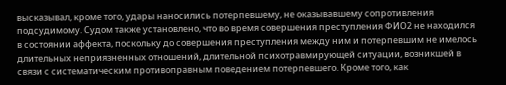высказывал, кроме того, удары наносились потерпевшему, не оказывавшему сопротивления подсудимому. Судом также установлено, что во время совершения преступления ФИО2 не находился в состоянии аффекта, поскольку до совершения преступления между ним и потерпевшим не имелось длительных неприязненных отношений, длительной психотравмирующей ситуации, возникшей в связи с систематическим противоправным поведением потерпевшего. Кроме того, как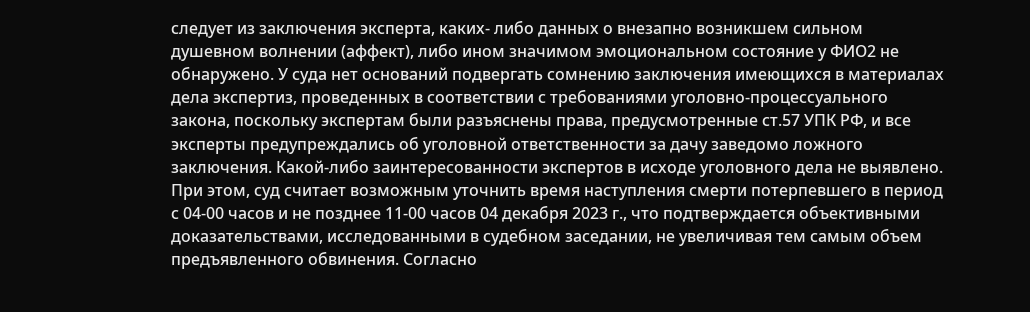следует из заключения эксперта, каких- либо данных о внезапно возникшем сильном душевном волнении (аффект), либо ином значимом эмоциональном состояние у ФИО2 не обнаружено. У суда нет оснований подвергать сомнению заключения имеющихся в материалах дела экспертиз, проведенных в соответствии с требованиями уголовно-процессуального закона, поскольку экспертам были разъяснены права, предусмотренные ст.57 УПК РФ, и все эксперты предупреждались об уголовной ответственности за дачу заведомо ложного заключения. Какой-либо заинтересованности экспертов в исходе уголовного дела не выявлено. При этом, суд считает возможным уточнить время наступления смерти потерпевшего в период с 04-00 часов и не позднее 11-00 часов 04 декабря 2023 г., что подтверждается объективными доказательствами, исследованными в судебном заседании, не увеличивая тем самым объем предъявленного обвинения. Согласно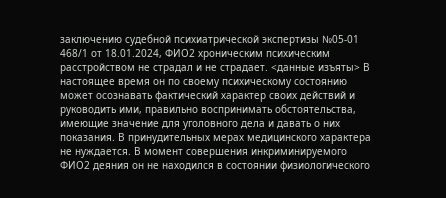заключению судебной психиатрической экспертизы №05-01 468/1 от 18.01.2024, ФИО2 хроническим психическим расстройством не страдал и не страдает. <данные изъяты> В настоящее время он по своему психическому состоянию может осознавать фактический характер своих действий и руководить ими, правильно воспринимать обстоятельства, имеющие значение для уголовного дела и давать о них показания. В принудительных мерах медицинского характера не нуждается. В момент совершения инкриминируемого ФИО2 деяния он не находился в состоянии физиологического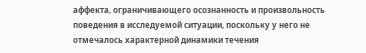аффекта, ограничивающего осознанность и произвольность поведения в исследуемой ситуации, поскольку у него не отмечалось характерной динамики течения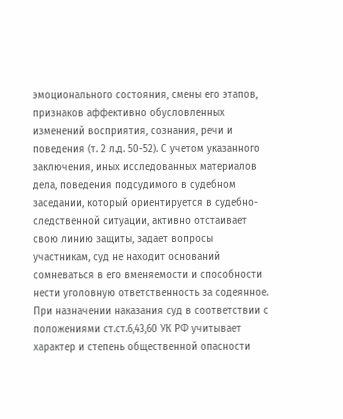эмоционального состояния, смены его этапов, признаков аффективно обусловленных изменений восприятия, сознания, речи и поведения (т. 2 л.д. 50-52). С учетом указанного заключения, иных исследованных материалов дела, поведения подсудимого в судебном заседании, который ориентируется в судебно-следственной ситуации, активно отстаивает свою линию защиты, задает вопросы участникам, суд не находит оснований сомневаться в его вменяемости и способности нести уголовную ответственность за содеянное. При назначении наказания суд в соответствии с положениями ст.ст.6,43,60 УК РФ учитывает характер и степень общественной опасности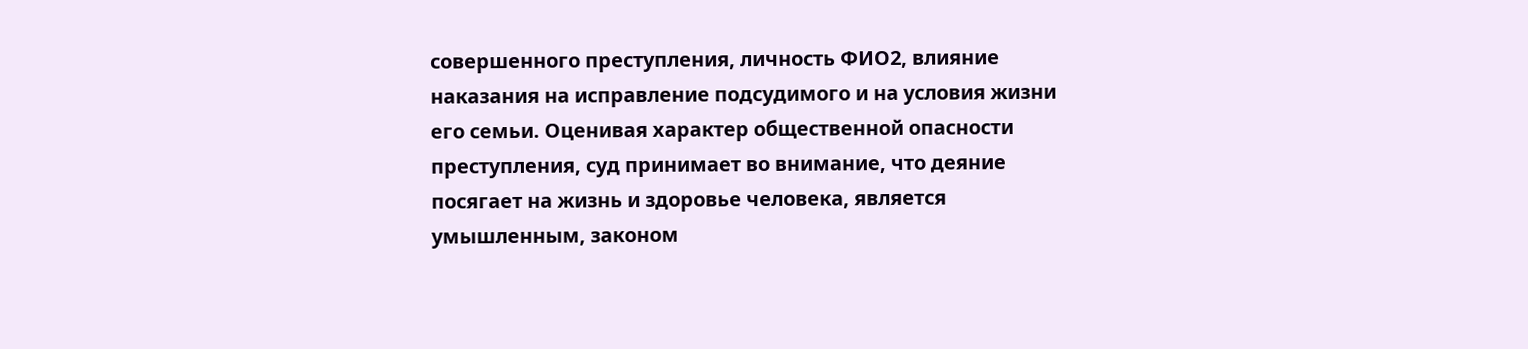совершенного преступления, личность ФИО2, влияние наказания на исправление подсудимого и на условия жизни его семьи. Оценивая характер общественной опасности преступления, суд принимает во внимание, что деяние посягает на жизнь и здоровье человека, является умышленным, законом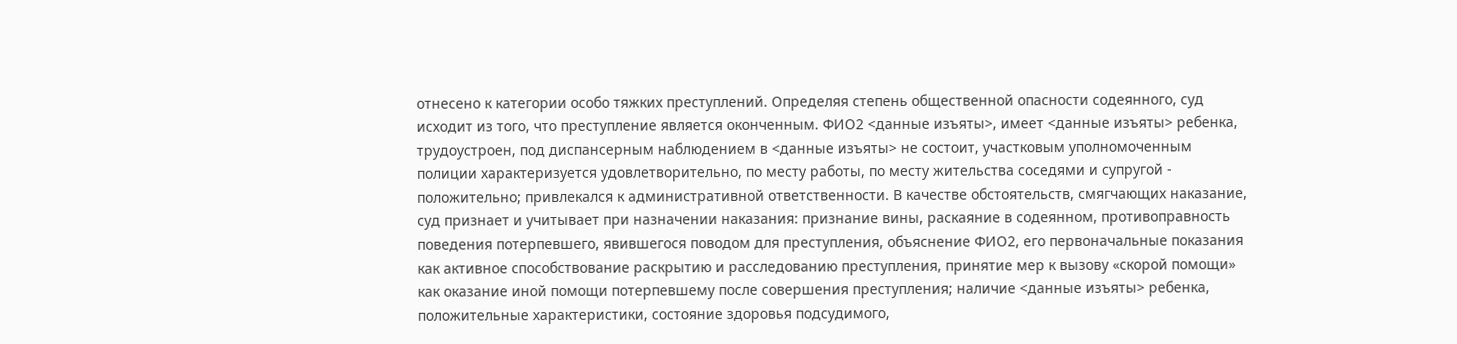отнесено к категории особо тяжких преступлений. Определяя степень общественной опасности содеянного, суд исходит из того, что преступление является оконченным. ФИО2 <данные изъяты>, имеет <данные изъяты> ребенка, трудоустроен, под диспансерным наблюдением в <данные изъяты> не состоит, участковым уполномоченным полиции характеризуется удовлетворительно, по месту работы, по месту жительства соседями и супругой - положительно; привлекался к административной ответственности. В качестве обстоятельств, смягчающих наказание, суд признает и учитывает при назначении наказания: признание вины, раскаяние в содеянном, противоправность поведения потерпевшего, явившегося поводом для преступления, объяснение ФИО2, его первоначальные показания как активное способствование раскрытию и расследованию преступления, принятие мер к вызову «скорой помощи» как оказание иной помощи потерпевшему после совершения преступления; наличие <данные изъяты> ребенка, положительные характеристики, состояние здоровья подсудимого,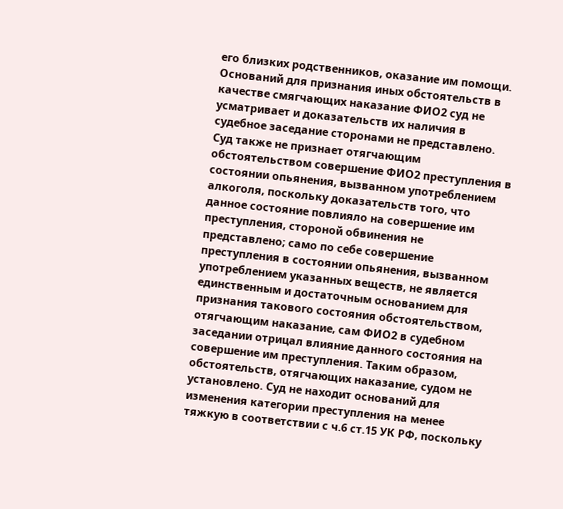его близких родственников, оказание им помощи. Оснований для признания иных обстоятельств в качестве смягчающих наказание ФИО2 суд не усматривает и доказательств их наличия в судебное заседание сторонами не представлено. Суд также не признает отягчающим обстоятельством совершение ФИО2 преступления в состоянии опьянения, вызванном употреблением алкоголя, поскольку доказательств того, что данное состояние повлияло на совершение им преступления, стороной обвинения не представлено; само по себе совершение преступления в состоянии опьянения, вызванном употреблением указанных веществ, не является единственным и достаточным основанием для признания такового состояния обстоятельством, отягчающим наказание, сам ФИО2 в судебном заседании отрицал влияние данного состояния на совершение им преступления. Таким образом, обстоятельств, отягчающих наказание, судом не установлено. Суд не находит оснований для изменения категории преступления на менее тяжкую в соответствии с ч.6 ст.15 УК РФ, поскольку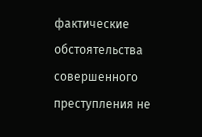фактические обстоятельства совершенного преступления не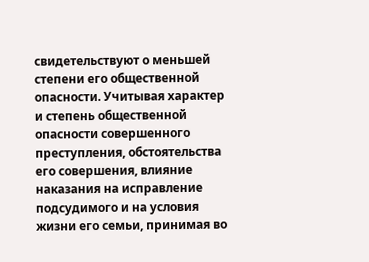свидетельствуют о меньшей степени его общественной опасности. Учитывая характер и степень общественной опасности совершенного преступления, обстоятельства его совершения, влияние наказания на исправление подсудимого и на условия жизни его семьи, принимая во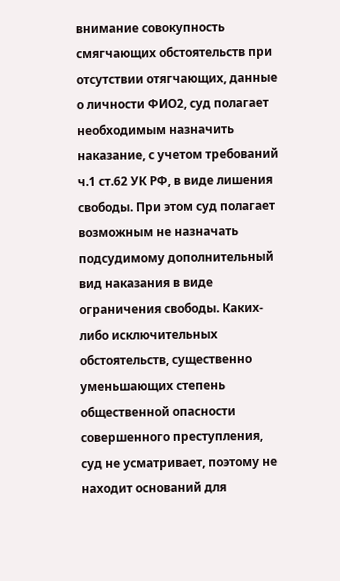внимание совокупность смягчающих обстоятельств при отсутствии отягчающих, данные о личности ФИО2, суд полагает необходимым назначить наказание, с учетом требований ч.1 ст.62 УК РФ, в виде лишения свободы. При этом суд полагает возможным не назначать подсудимому дополнительный вид наказания в виде ограничения свободы. Каких-либо исключительных обстоятельств, существенно уменьшающих степень общественной опасности совершенного преступления, суд не усматривает, поэтому не находит оснований для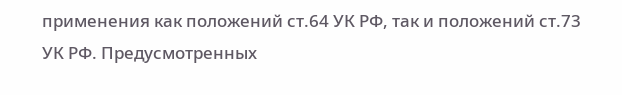применения как положений ст.64 УК РФ, так и положений ст.73 УК РФ. Предусмотренных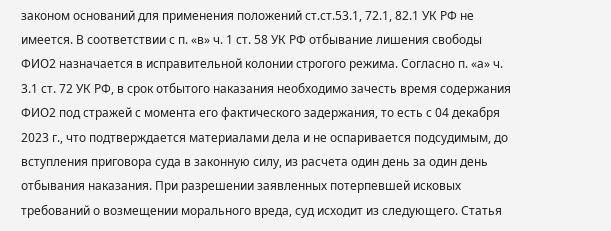законом оснований для применения положений ст.ст.53.1, 72.1, 82.1 УК РФ не имеется. В соответствии с п. «в» ч. 1 ст. 58 УК РФ отбывание лишения свободы ФИО2 назначается в исправительной колонии строгого режима. Согласно п. «а» ч. 3.1 ст. 72 УК РФ, в срок отбытого наказания необходимо зачесть время содержания ФИО2 под стражей с момента его фактического задержания, то есть с 04 декабря 2023 г., что подтверждается материалами дела и не оспаривается подсудимым, до вступления приговора суда в законную силу, из расчета один день за один день отбывания наказания. При разрешении заявленных потерпевшей исковых требований о возмещении морального вреда, суд исходит из следующего. Статья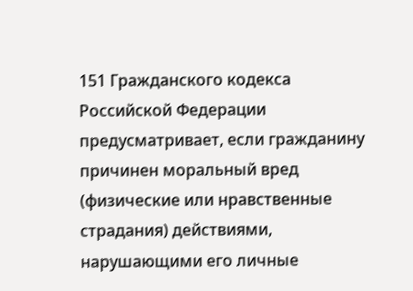151 Гражданского кодекса Российской Федерации предусматривает, если гражданину причинен моральный вред (физические или нравственные страдания) действиями, нарушающими его личные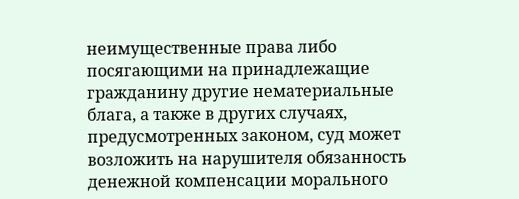неимущественные права либо посягающими на принадлежащие гражданину другие нематериальные блага, а также в других случаях, предусмотренных законом, суд может возложить на нарушителя обязанность денежной компенсации морального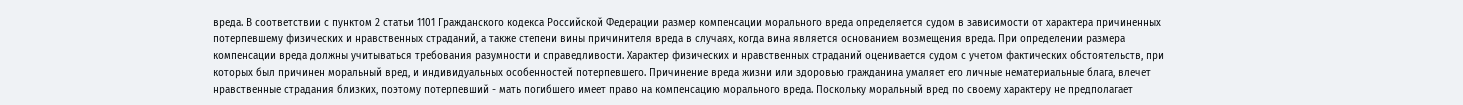вреда. В соответствии с пунктом 2 статьи 1101 Гражданского кодекса Российской Федерации размер компенсации морального вреда определяется судом в зависимости от характера причиненных потерпевшему физических и нравственных страданий, а также степени вины причинителя вреда в случаях, когда вина является основанием возмещения вреда. При определении размера компенсации вреда должны учитываться требования разумности и справедливости. Характер физических и нравственных страданий оценивается судом с учетом фактических обстоятельств, при которых был причинен моральный вред, и индивидуальных особенностей потерпевшего. Причинение вреда жизни или здоровью гражданина умаляет его личные нематериальные блага, влечет нравственные страдания близких, поэтому потерпевший - мать погибшего имеет право на компенсацию морального вреда. Поскольку моральный вред по своему характеру не предполагает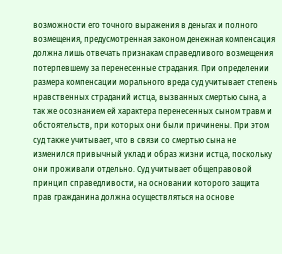возможности его точного выражения в деньгах и полного возмещения, предусмотренная законом денежная компенсация должна лишь отвечать признакам справедливого возмещения потерпевшему за перенесенные страдания. При определении размера компенсации морального вреда суд учитывает степень нравственных страданий истца, вызванных смертью сына, а так же осознанием ей характера перенесенных сыном травм и обстоятельств, при которых они были причинены. При этом суд также учитывает, что в связи со смертью сына не изменился привычный уклад и образ жизни истца, поскольку они проживали отдельно. Суд учитывает общеправовой принцип справедливости, на основании которого защита прав гражданина должна осуществляться на основе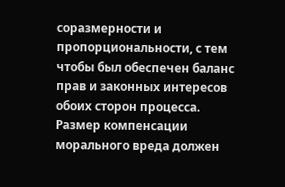соразмерности и пропорциональности, с тем чтобы был обеспечен баланс прав и законных интересов обоих сторон процесса. Размер компенсации морального вреда должен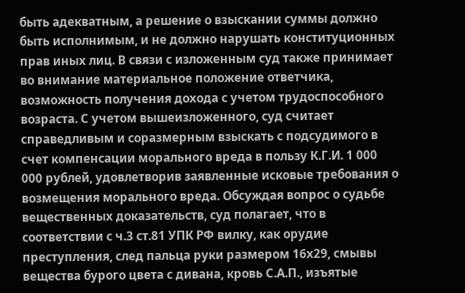быть адекватным, а решение о взыскании суммы должно быть исполнимым, и не должно нарушать конституционных прав иных лиц. В связи с изложенным суд также принимает во внимание материальное положение ответчика, возможность получения дохода с учетом трудоспособного возраста. С учетом вышеизложенного, суд считает справедливым и соразмерным взыскать с подсудимого в счет компенсации морального вреда в пользу К.Г.И. 1 000 000 рублей, удовлетворив заявленные исковые требования о возмещения морального вреда. Обсуждая вопрос о судьбе вещественных доказательств, суд полагает, что в соответствии с ч.3 ст.81 УПК РФ вилку, как орудие преступления, след пальца руки размером 16х29, смывы вещества бурого цвета с дивана, кровь С.А.П., изъятые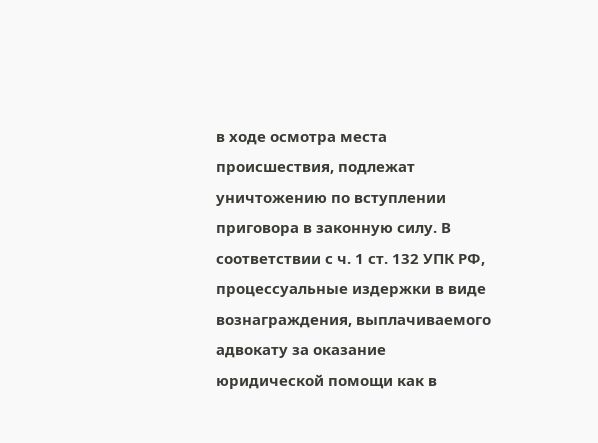в ходе осмотра места происшествия, подлежат уничтожению по вступлении приговора в законную силу. В соответствии с ч. 1 ст. 132 УПК РФ, процессуальные издержки в виде вознаграждения, выплачиваемого адвокату за оказание юридической помощи как в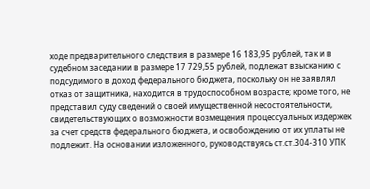ходе предварительного следствия в размере 16 183,95 рублей, так и в судебном заседании в размере 17 729,55 рублей, подлежат взысканию с подсудимого в доход федерального бюджета, поскольку он не заявлял отказ от защитника, находится в трудоспособном возрасте; кроме того, не представил суду сведений о своей имущественной несостоятельности, свидетельствующих о возможности возмещения процессуальных издержек за счет средств федерального бюджета, и освобождению от их уплаты не подлежит. На основании изложенного, руководствуясь ст.ст.304-310 УПК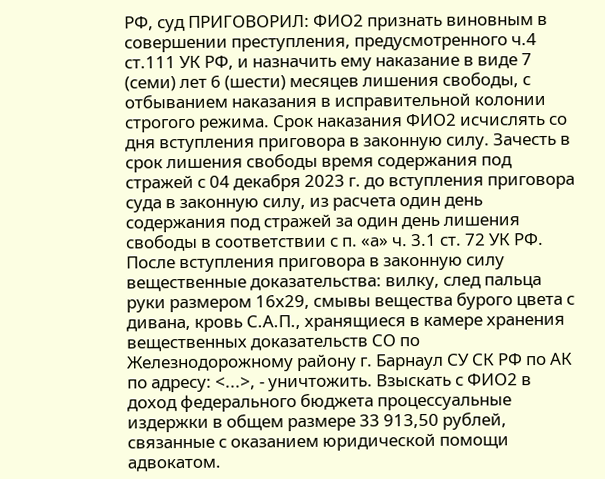РФ, суд ПРИГОВОРИЛ: ФИО2 признать виновным в совершении преступления, предусмотренного ч.4 ст.111 УК РФ, и назначить ему наказание в виде 7 (семи) лет 6 (шести) месяцев лишения свободы, с отбыванием наказания в исправительной колонии строгого режима. Срок наказания ФИО2 исчислять со дня вступления приговора в законную силу. Зачесть в срок лишения свободы время содержания под стражей с 04 декабря 2023 г. до вступления приговора суда в законную силу, из расчета один день содержания под стражей за один день лишения свободы в соответствии с п. «а» ч. 3.1 ст. 72 УК РФ. После вступления приговора в законную силу вещественные доказательства: вилку, след пальца руки размером 16х29, смывы вещества бурого цвета с дивана, кровь С.А.П., хранящиеся в камере хранения вещественных доказательств СО по Железнодорожному району г. Барнаул СУ СК РФ по АК по адресу: <...>, - уничтожить. Взыскать с ФИО2 в доход федерального бюджета процессуальные издержки в общем размере 33 913,50 рублей, связанные с оказанием юридической помощи адвокатом.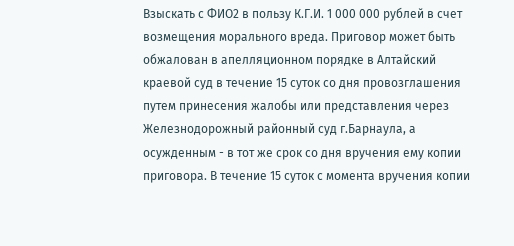Взыскать с ФИО2 в пользу К.Г.И. 1 000 000 рублей в счет возмещения морального вреда. Приговор может быть обжалован в апелляционном порядке в Алтайский краевой суд в течение 15 суток со дня провозглашения путем принесения жалобы или представления через Железнодорожный районный суд г.Барнаула, а осужденным - в тот же срок со дня вручения ему копии приговора. В течение 15 суток с момента вручения копии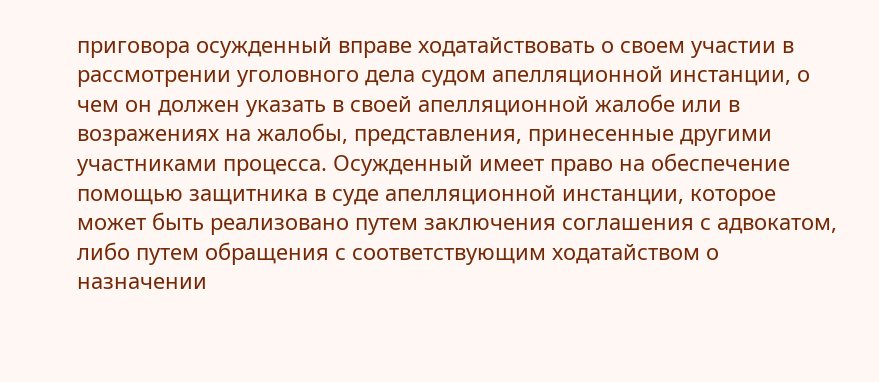приговора осужденный вправе ходатайствовать о своем участии в рассмотрении уголовного дела судом апелляционной инстанции, о чем он должен указать в своей апелляционной жалобе или в возражениях на жалобы, представления, принесенные другими участниками процесса. Осужденный имеет право на обеспечение помощью защитника в суде апелляционной инстанции, которое может быть реализовано путем заключения соглашения с адвокатом, либо путем обращения с соответствующим ходатайством о назначении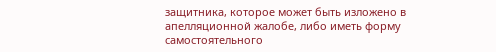защитника, которое может быть изложено в апелляционной жалобе, либо иметь форму самостоятельного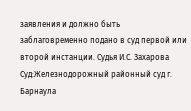заявления и должно быть заблаговременно подано в суд первой или второй инстанции. Судья И.С. Захарова Суд:Железнодорожный районный суд г. Барнаула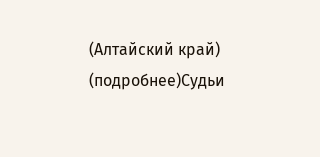(Алтайский край) (подробнее)Судьи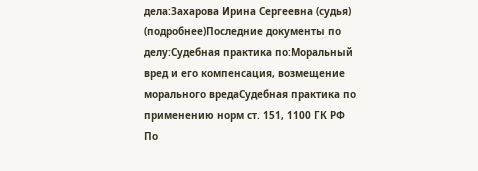дела:Захарова Ирина Сергеевна (судья) (подробнее)Последние документы по делу:Судебная практика по:Моральный вред и его компенсация, возмещение морального вредаСудебная практика по применению норм ст. 151, 1100 ГК РФ По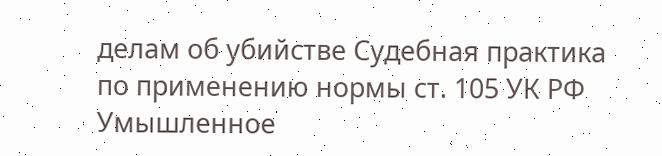делам об убийстве Судебная практика по применению нормы ст. 105 УК РФ Умышленное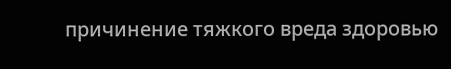причинение тяжкого вреда здоровью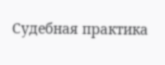Судебная практика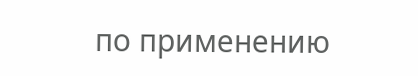по применению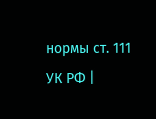нормы ст. 111 УК РФ |